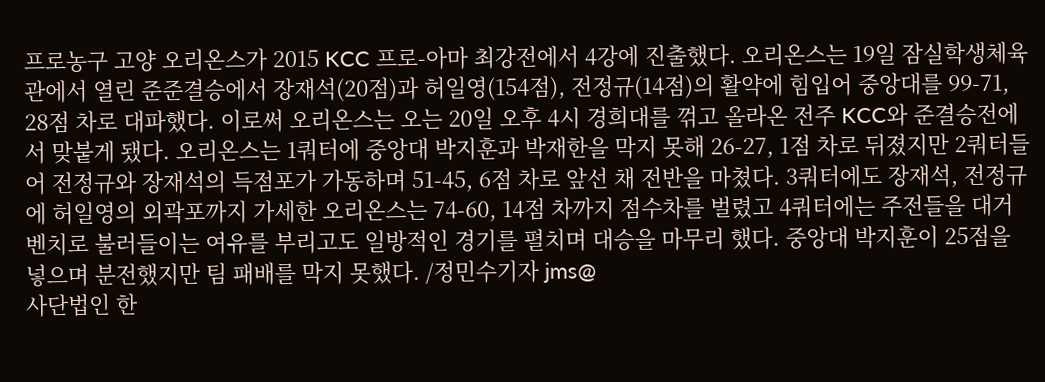프로농구 고양 오리온스가 2015 KCC 프로-아마 최강전에서 4강에 진출했다. 오리온스는 19일 잠실학생체육관에서 열린 준준결승에서 장재석(20점)과 허일영(154점), 전정규(14점)의 활약에 힘입어 중앙대를 99-71, 28점 차로 대파했다. 이로써 오리온스는 오는 20일 오후 4시 경희대를 꺾고 올라온 전주 KCC와 준결승전에서 맞붙게 됐다. 오리온스는 1쿼터에 중앙대 박지훈과 박재한을 막지 못해 26-27, 1점 차로 뒤졌지만 2쿼터들어 전정규와 장재석의 득점포가 가동하며 51-45, 6점 차로 앞선 채 전반을 마쳤다. 3쿼터에도 장재석, 전정규에 허일영의 외곽포까지 가세한 오리온스는 74-60, 14점 차까지 점수차를 벌렸고 4쿼터에는 주전들을 대거 벤치로 불러들이는 여유를 부리고도 일방적인 경기를 펼치며 대승을 마무리 했다. 중앙대 박지훈이 25점을 넣으며 분전했지만 팀 패배를 막지 못했다. /정민수기자 jms@
사단법인 한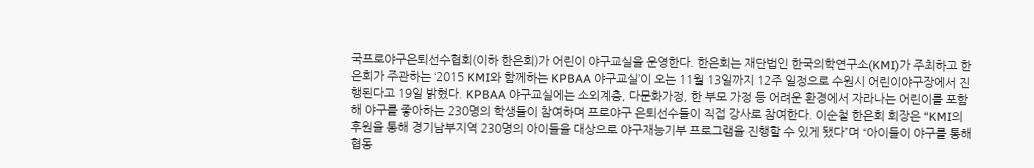국프로야구은퇴선수협회(이하 한은회)가 어린이 야구교실을 운영한다. 한은회는 재단법인 한국의학연구소(KMI)가 주최하고 한은회가 주관하는 ‘2015 KMI와 함께하는 KPBAA 야구교실’이 오는 11월 13일까지 12주 일정으로 수원시 어린이야구장에서 진행된다고 19일 밝혔다. KPBAA 야구교실에는 소외계층, 다문화가정, 한 부모 가정 등 어려운 환경에서 자라나는 어린이를 포함해 야구를 좋아하는 230명의 학생들이 참여하며 프로야구 은퇴선수들이 직접 강사로 참여한다. 이순철 한은회 회장은 “KMI의 후원을 통해 경기남부지역 230명의 아이들을 대상으로 야구재능기부 프로그램을 진행할 수 있게 됐다”며 “아이들이 야구를 통해 협동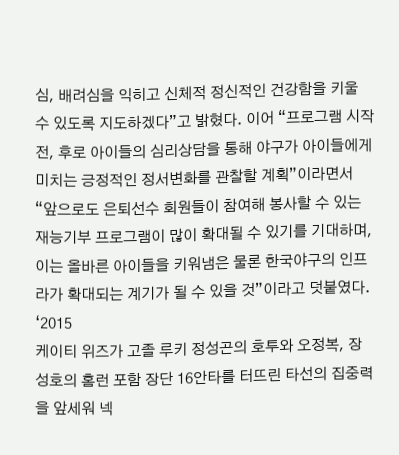심, 배려심을 익히고 신체적 정신적인 건강함을 키울 수 있도록 지도하겠다”고 밝혔다. 이어 “프로그램 시작 전, 후로 아이들의 심리상담을 통해 야구가 아이들에게 미치는 긍정적인 정서변화를 관찰할 계획”이라면서 “앞으로도 은퇴선수 회원들이 참여해 봉사할 수 있는 재능기부 프로그램이 많이 확대될 수 있기를 기대하며, 이는 올바른 아이들을 키워냄은 물론 한국야구의 인프라가 확대되는 계기가 될 수 있을 것”이라고 덧붙였다. ‘2015
케이티 위즈가 고졸 루키 정성곤의 호투와 오정복, 장성호의 홈런 포함 장단 16안타를 터뜨린 타선의 집중력을 앞세워 넥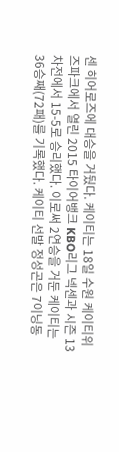센 히어로즈에 대승을 거뒀다. 케이티는 18일 수원 케이티위즈파크에서 열린 2015 타이어뱅크 KBO리그 넥센과 시즌 13차전에서 15-5로 승리했다. 이로써 2연승을 거둔 케이티는 36승째(72패)를 기록했다. 케이티 선발 정성곤은 7이닝동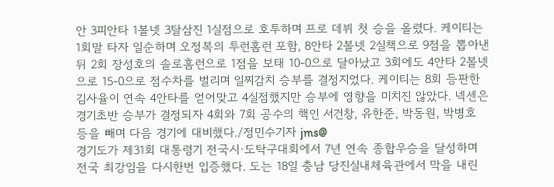안 3피안타 1볼넷 3탈삼진 1실점으로 호투하며 프로 데뷔 첫 승을 올렸다. 케이티는 1회말 타자 일순하며 오정복의 투런홈런 포함, 8안타 2볼넷 2실책으로 9점을 뽑아낸 뒤 2회 장성호의 솔로홈런으로 1점을 보태 10-0으로 달아났고 3회에도 4안타 2볼넷으로 15-0으로 점수차를 벌리며 일찌감치 승부를 결정지었다. 케이티는 8회 등판한 김사율이 연속 4안타를 얻어맞고 4실점했지만 승부에 영향을 미치진 않았다. 넥센은 경기초반 승부가 결정되자 4회와 7회 공수의 핵인 서건창, 유한준, 박동원, 박병호 등을 빼며 다음 경기에 대비했다./정민수기자 jms@
경기도가 제31회 대통령기 전국시·도탁구대회에서 7년 연속 종합우승을 달성하며 전국 최강임을 다시한번 입증했다. 도는 18일 충남 당진실내체육관에서 막을 내린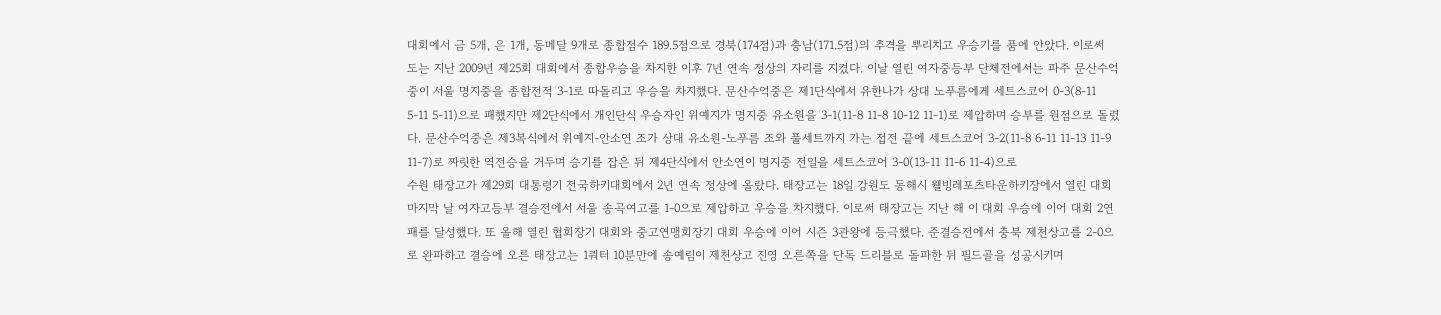대회에서 금 5개, 은 1개, 동메달 9개로 종합점수 189.5점으로 경북(174점)과 충남(171.5점)의 추격을 뿌리치고 우승기를 품에 안았다. 이로써 도는 지난 2009년 제25회 대회에서 종합우승을 차지한 이후 7년 연속 정상의 자리를 지켰다. 이날 열린 여자중등부 단체전에서는 파주 문산수억중이 서울 명지중을 종합전적 3-1로 따돌리고 우승을 차지했다. 문산수억중은 제1단식에서 유한나가 상대 노푸름에게 세트스코어 0-3(8-11 5-11 5-11)으로 패했지만 제2단식에서 개인단식 우승자인 위예지가 명지중 유소원을 3-1(11-8 11-8 10-12 11-1)로 제압하며 승부를 원점으로 돌렸다. 문산수억중은 제3복식에서 위예지-안소연 조가 상대 유소원-노푸름 조와 풀세트까지 가는 접전 끝에 세트스코어 3-2(11-8 6-11 11-13 11-9 11-7)로 짜릿한 역전승을 거두며 승기를 잡은 뒤 제4단식에서 안소연이 명지중 전일을 세트스코어 3-0(13-11 11-6 11-4)으로
수원 태장고가 제29회 대통령기 전국하키대회에서 2년 연속 정상에 올랐다. 태장고는 18일 강원도 동해시 웰빙레포츠타운하키장에서 열린 대회 마지막 날 여자고등부 결승전에서 서울 송곡여고를 1-0으로 제압하고 우승을 차지했다. 이로써 태장고는 지난 해 이 대회 우승에 이어 대회 2연패를 달성했다. 또 올해 열린 협회장기 대회와 중고연맹회장기 대회 우승에 이어 시즌 3관왕에 등극했다. 준결승전에서 충북 제천상고를 2-0으로 완파하고 결승에 오른 태장고는 1쿼터 10분만에 송예림이 제천상고 진영 오른쪽을 단독 드리블로 돌파한 뒤 필드골을 성공시키며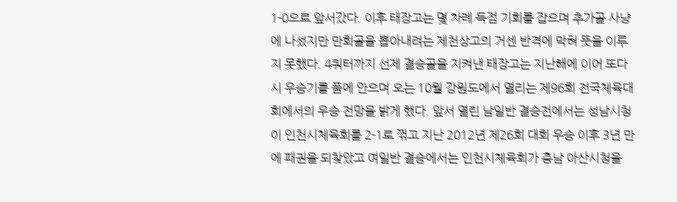1-0으로 앞서갔다. 이후 태장고는 몇 차례 득점 기회를 잡으며 추가골 사냥에 나섰지만 만회골을 뽑아내려는 제천상고의 거센 반격에 막혀 뜻을 이루지 못했다. 4쿼터까지 선제 결승골을 지켜낸 태장고는 지난해에 이어 또다시 우승기를 품에 안으며 오는 10월 강원도에서 열리는 제96회 전국체육대회에서의 우승 전망을 밝게 했다. 앞서 열린 남일반 결승전에서는 성남시청이 인천시체육회를 2-1로 꺾고 지난 2012년 제26회 대회 우승 이후 3년 만에 패권을 되찾았고 여일반 결승에서는 인천시체육회가 충남 아산시청을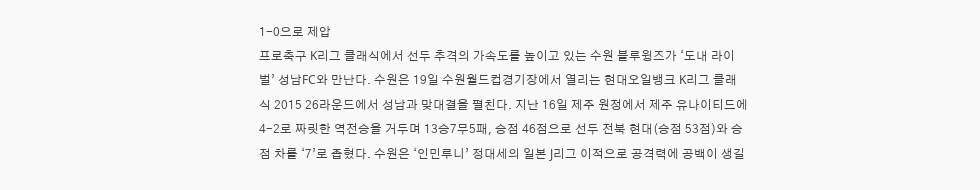1-0으로 제압
프로축구 K리그 클래식에서 선두 추격의 가속도를 높이고 있는 수원 블루윙즈가 ‘도내 라이벌’ 성남FC와 만난다. 수원은 19일 수원월드컵경기장에서 열리는 현대오일뱅크 K리그 클래식 2015 26라운드에서 성남과 맞대결을 펼친다. 지난 16일 제주 원정에서 제주 유나이티드에 4-2로 짜릿한 역전승을 거두며 13승7무5패, 승점 46점으로 선두 전북 현대(승점 53점)와 승점 차를 ‘7’로 좁혔다. 수원은 ‘인민루니’ 정대세의 일본 J리그 이적으로 공격력에 공백이 생길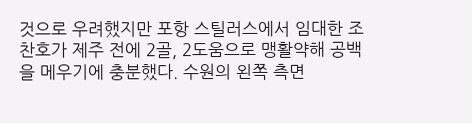것으로 우려했지만 포항 스틸러스에서 임대한 조찬호가 제주 전에 2골, 2도움으로 맹활약해 공백을 메우기에 충분했다. 수원의 왼쪽 측면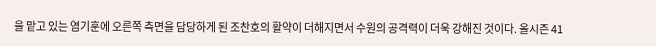을 맡고 있는 염기훈에 오른쪽 측면을 담당하게 된 조찬호의 활약이 더해지면서 수원의 공격력이 더욱 강해진 것이다. 올시즌 41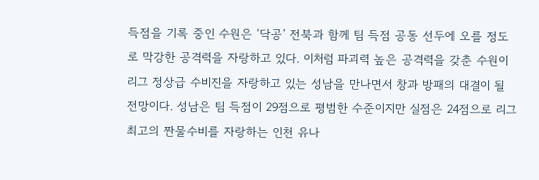득점을 기록 중인 수원은 ‘닥공’ 전북과 함께 팀 득점 공동 선두에 오를 정도로 막강한 공격력을 자랑하고 있다. 이처럼 파괴력 높은 공격력을 갖춘 수원이 리그 정상급 수비진을 자랑하고 있는 성남을 만나면서 창과 방패의 대결이 될 전망이다. 성남은 팀 득점이 29점으로 평범한 수준이지만 실점은 24점으로 리그 최고의 짠물수비를 자랑하는 인천 유나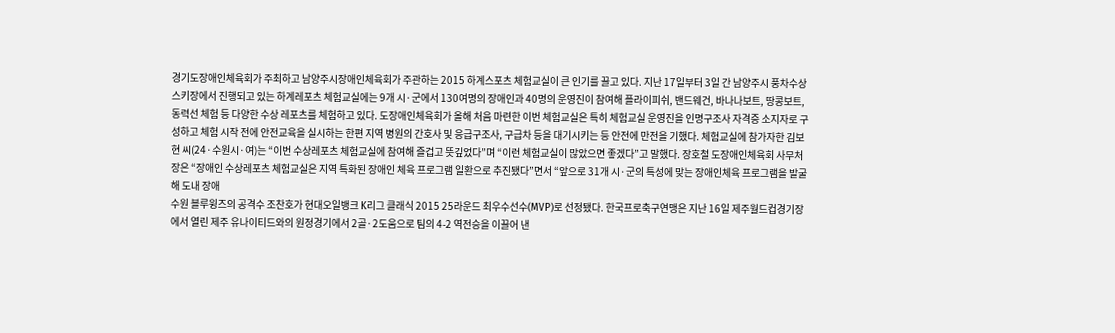경기도장애인체육회가 주최하고 남양주시장애인체육회가 주관하는 2015 하계스포츠 체험교실이 큰 인기를 끌고 있다. 지난 17일부터 3일 간 남양주시 풍차수상스키장에서 진행되고 있는 하계레포츠 체험교실에는 9개 시·군에서 130여명의 장애인과 40명의 운영진이 참여해 플라이피쉬, 밴드웨건, 바나나보트, 땅콩보트, 동력선 체험 등 다양한 수상 레포츠를 체험하고 있다. 도장애인체육회가 올해 처음 마련한 이번 체험교실은 특히 체험교실 운영진을 인명구조사 자격증 소지자로 구성하고 체험 시작 전에 안전교육을 실시하는 한편 지역 병원의 간호사 및 응급구조사, 구급차 등을 대기시키는 등 안전에 만전을 기했다. 체험교실에 참가자한 김보현 씨(24·수원시·여)는 “이번 수상레포츠 체험교실에 참여해 즐겁고 뜻깊었다”며 “이런 체험교실이 많았으면 좋겠다”고 말했다. 장호철 도장애인체육회 사무처장은 “장애인 수상레포츠 체험교실은 지역 특화된 장애인 체육 프로그램 일환으로 추진됐다”면서 “앞으로 31개 시·군의 특성에 맞는 장애인체육 프로그램을 발굴해 도내 장애
수원 블루윙즈의 공격수 조찬호가 현대오일뱅크 K리그 클래식 2015 25라운드 최우수선수(MVP)로 선정됐다. 한국프로축구연맹은 지난 16일 제주월드컵경기장에서 열린 제주 유나이티드와의 원정경기에서 2골·2도움으로 팀의 4-2 역전승을 이끌어 낸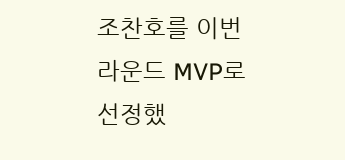조찬호를 이번 라운드 MVP로 선정했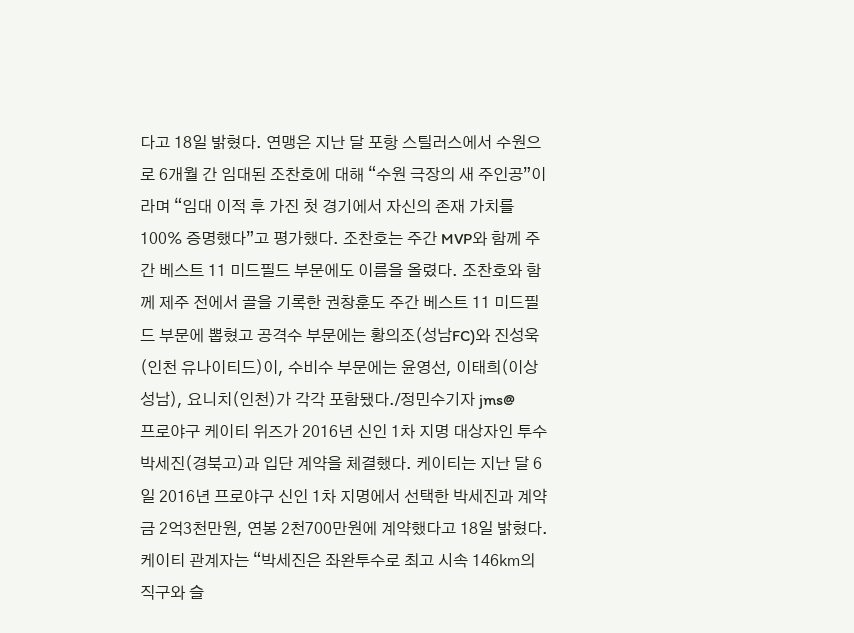다고 18일 밝혔다. 연맹은 지난 달 포항 스틸러스에서 수원으로 6개월 간 임대된 조찬호에 대해 “수원 극장의 새 주인공”이라며 “임대 이적 후 가진 첫 경기에서 자신의 존재 가치를 100% 증명했다”고 평가했다. 조찬호는 주간 MVP와 함께 주간 베스트 11 미드필드 부문에도 이름을 올렸다. 조찬호와 함께 제주 전에서 골을 기록한 권창훈도 주간 베스트 11 미드필드 부문에 뽑혔고 공격수 부문에는 황의조(성남FC)와 진성욱(인천 유나이티드)이, 수비수 부문에는 윤영선, 이태희(이상 성남), 요니치(인천)가 각각 포함됐다./정민수기자 jms@
프로야구 케이티 위즈가 2016년 신인 1차 지명 대상자인 투수 박세진(경북고)과 입단 계약을 체결했다. 케이티는 지난 달 6일 2016년 프로야구 신인 1차 지명에서 선택한 박세진과 계약금 2억3천만원, 연봉 2천700만원에 계약했다고 18일 밝혔다. 케이티 관계자는 “박세진은 좌완투수로 최고 시속 146㎞의 직구와 슬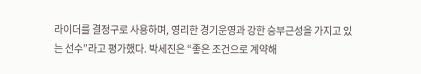라이더를 결정구로 사용하며, 영리한 경기운영과 강한 승부근성을 가지고 있는 선수”라고 평가했다. 박세진은 “좋은 조건으로 계약해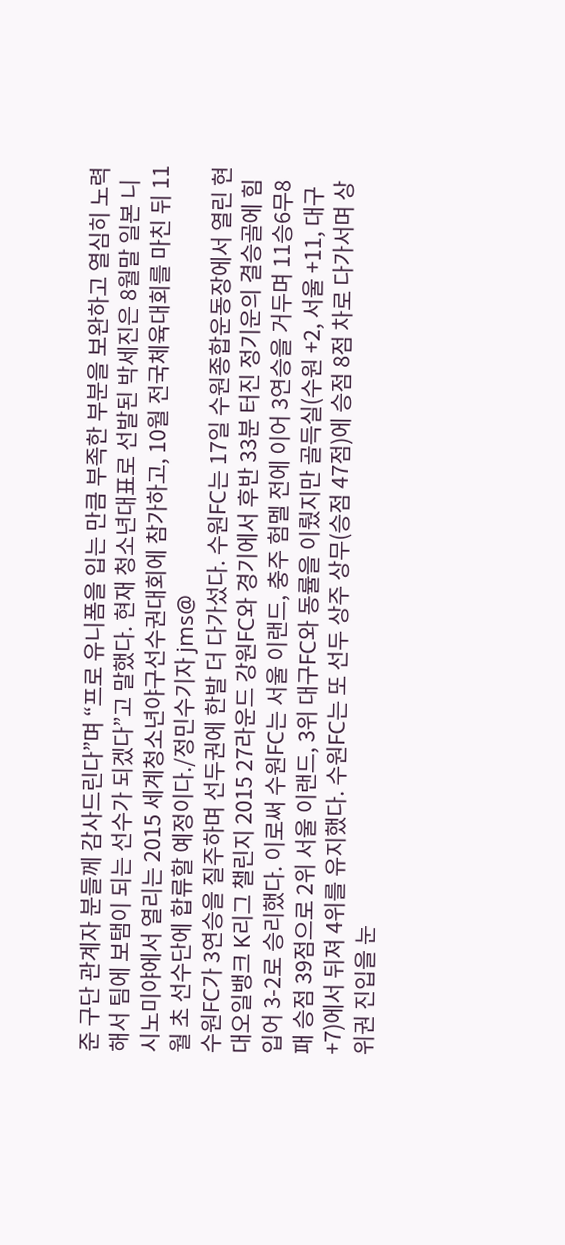준 구단 관계자 분들께 감사드린다”며 “프로 유니폼을 입는 만큼 부족한 부분을 보완하고 열심히 노력해서 팀에 보탬이 되는 선수가 되겠다”고 말했다. 현재 청소년대표로 선발된 박세진은 8월말 일본 니시노미야에서 열리는 2015 세계청소년야구선수권대회에 참가하고, 10월 전국체육대회를 마친 뒤 11월 초 선수단에 합류할 예정이다./정민수기자 jms@
수원FC가 3연승을 질주하며 선두권에 한발 더 다가섰다. 수원FC는 17일 수원종합운동장에서 열린 현대오일뱅크 K리그 챌린지 2015 27라운드 강원FC와 경기에서 후반 33분 터진 정기운의 결승골에 힘입어 3-2로 승리했다. 이로써 수원FC는 서울 이랜드, 충주 험멜 전에 이어 3연승을 거두며 11승6무8패 승점 39점으로 2위 서울 이랜드, 3위 대구FC와 동률을 이뤘지만 골득실(수원 +2, 서울 +11, 대구 +7)에서 뒤져 4위를 유지했다. 수원FC는 또 선두 상주 상무(승점 47점)에 승점 8점 차로 다가서며 상위권 진입을 눈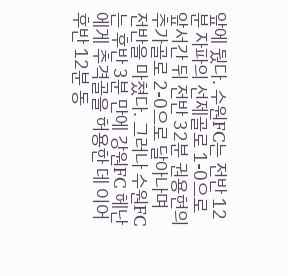앞에 뒀다. 수원FC는 전반 12분 자파의 선제골로 1-0으로 앞서간 뒤 전반 32분 권용현의 추가골로 2-0으로 달아나며 전반을 마쳤다. 그러나 수원FC는 후반 3분 만에 강원FC 헤난에게 추격골을 허용한 데 이어 후반 12분 동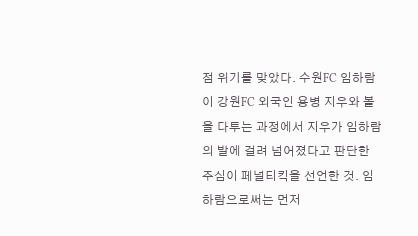점 위기를 맞았다. 수원FC 임하람이 강원FC 외국인 용병 지우와 볼을 다투는 과정에서 지우가 임하람의 발에 걸려 넘어졌다고 판단한 주심이 페널티킥을 선언한 것. 임하람으로써는 먼저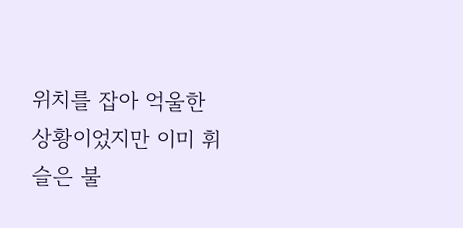위치를 잡아 억울한 상황이었지만 이미 휘슬은 불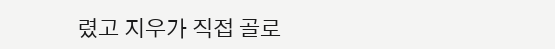렸고 지우가 직접 골로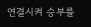연결시켜 승부를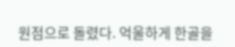원점으로 돌렸다. 억울하게 한골을